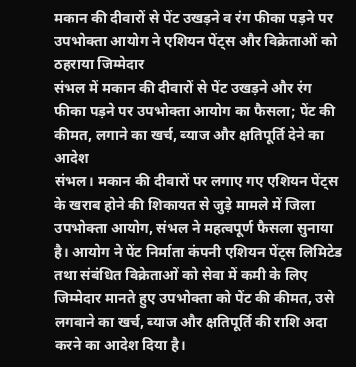मकान की दीवारों से पेंट उखड़ने व रंग फीका पड़ने पर उपभोक्ता आयोग ने एशियन पेंट्स और विक्रेताओं को ठहराया जिम्मेदार
संभल में मकान की दीवारों से पेंट उखड़ने और रंग फीका पड़ने पर उपभोक्ता आयोग का फैसला; पेंट की कीमत, लगाने का खर्च, ब्याज और क्षतिपूर्ति देने का आदेश
संभल। मकान की दीवारों पर लगाए गए एशियन पेंट्स के खराब होने की शिकायत से जुड़े मामले में जिला उपभोक्ता आयोग, संभल ने महत्वपूर्ण फैसला सुनाया है। आयोग ने पेंट निर्माता कंपनी एशियन पेंट्स लिमिटेड तथा संबंधित विक्रेताओं को सेवा में कमी के लिए जिम्मेदार मानते हुए उपभोक्ता को पेंट की कीमत, उसे लगवाने का खर्च, ब्याज और क्षतिपूर्ति की राशि अदा करने का आदेश दिया है।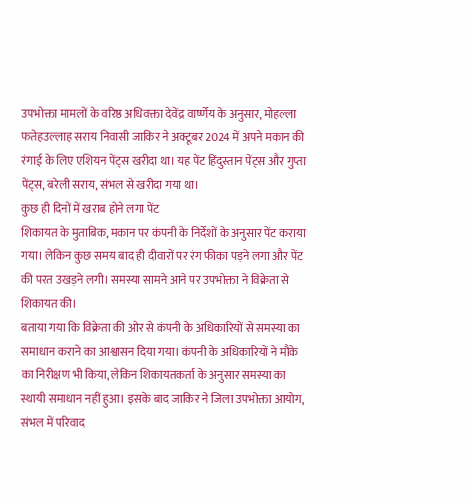उपभोक्ता मामलों के वरिष्ठ अधिवक्ता देवेंद्र वार्ष्णेय के अनुसार, मोहल्ला फतेहउल्लाह सराय निवासी जाकिर ने अक्टूबर 2024 में अपने मकान की रंगाई के लिए एशियन पेंट्स खरीदा था। यह पेंट हिंदुस्तान पेंट्स और गुप्ता पेंट्स, बरेली सराय, संभल से खरीदा गया था।
कुछ ही दिनों में खराब होने लगा पेंट
शिकायत के मुताबिक, मकान पर कंपनी के निर्देशों के अनुसार पेंट कराया गया। लेकिन कुछ समय बाद ही दीवारों पर रंग फीका पड़ने लगा और पेंट की परत उखड़ने लगी। समस्या सामने आने पर उपभोक्ता ने विक्रेता से शिकायत की।
बताया गया कि विक्रेता की ओर से कंपनी के अधिकारियों से समस्या का समाधान कराने का आश्वासन दिया गया। कंपनी के अधिकारियों ने मौके का निरीक्षण भी किया, लेकिन शिकायतकर्ता के अनुसार समस्या का स्थायी समाधान नहीं हुआ। इसके बाद जाकिर ने जिला उपभोक्ता आयोग, संभल में परिवाद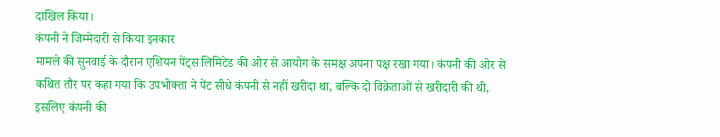दाखिल किया।
कंपनी ने जिम्मेदारी से किया इनकार
मामले की सुनवाई के दौरान एशियन पेंट्स लिमिटेड की ओर से आयोग के समक्ष अपना पक्ष रखा गया। कंपनी की ओर से कथित तौर पर कहा गया कि उपभोक्ता ने पेंट सीधे कंपनी से नहीं खरीदा था, बल्कि दो विक्रेताओं से खरीदारी की थी, इसलिए कंपनी की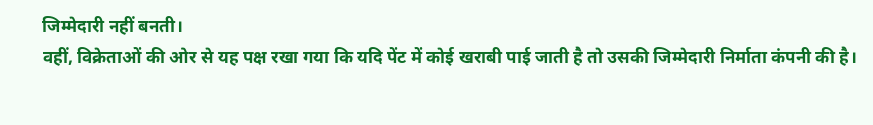जिम्मेदारी नहीं बनती।
वहीं, विक्रेताओं की ओर से यह पक्ष रखा गया कि यदि पेंट में कोई खराबी पाई जाती है तो उसकी जिम्मेदारी निर्माता कंपनी की है।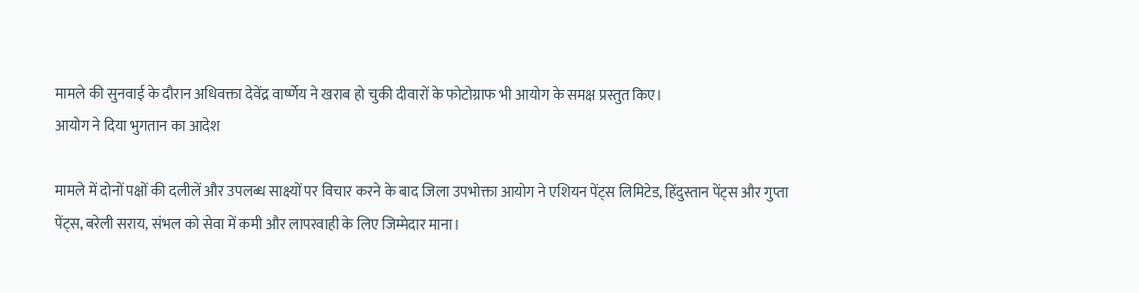मामले की सुनवाई के दौरान अधिवक्ता देवेंद्र वार्ष्णेय ने खराब हो चुकी दीवारों के फोटोग्राफ भी आयोग के समक्ष प्रस्तुत किए।
आयोग ने दिया भुगतान का आदेश

मामले में दोनों पक्षों की दलीलें और उपलब्ध साक्ष्यों पर विचार करने के बाद जिला उपभोक्ता आयोग ने एशियन पेंट्स लिमिटेड, हिंदुस्तान पेंट्स और गुप्ता पेंट्स, बरेली सराय, संभल को सेवा में कमी और लापरवाही के लिए जिम्मेदार माना।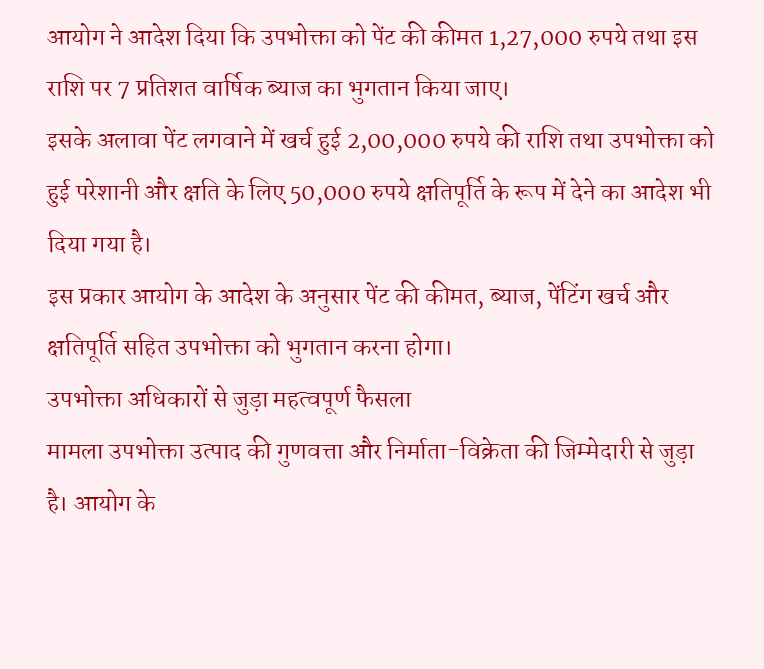आयोग ने आदेश दिया कि उपभोक्ता को पेंट की कीमत 1,27,000 रुपये तथा इस राशि पर 7 प्रतिशत वार्षिक ब्याज का भुगतान किया जाए।
इसके अलावा पेंट लगवाने में खर्च हुई 2,00,000 रुपये की राशि तथा उपभोक्ता को हुई परेशानी और क्षति के लिए 50,000 रुपये क्षतिपूर्ति के रूप में देने का आदेश भी दिया गया है।
इस प्रकार आयोग के आदेश के अनुसार पेंट की कीमत, ब्याज, पेंटिंग खर्च और क्षतिपूर्ति सहित उपभोक्ता को भुगतान करना होगा।
उपभोक्ता अधिकारों से जुड़ा महत्वपूर्ण फैसला
मामला उपभोक्ता उत्पाद की गुणवत्ता और निर्माता-विक्रेता की जिम्मेदारी से जुड़ा है। आयोग के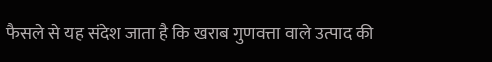फैसले से यह संदेश जाता है कि खराब गुणवत्ता वाले उत्पाद की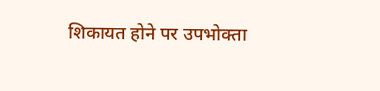शिकायत होने पर उपभोक्ता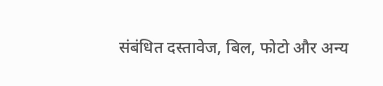संबंधित दस्तावेज, बिल, फोटो और अन्य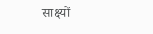साक्ष्यों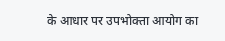के आधार पर उपभोक्ता आयोग का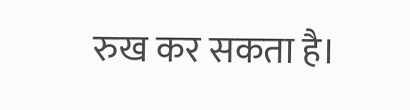रुख कर सकता है।